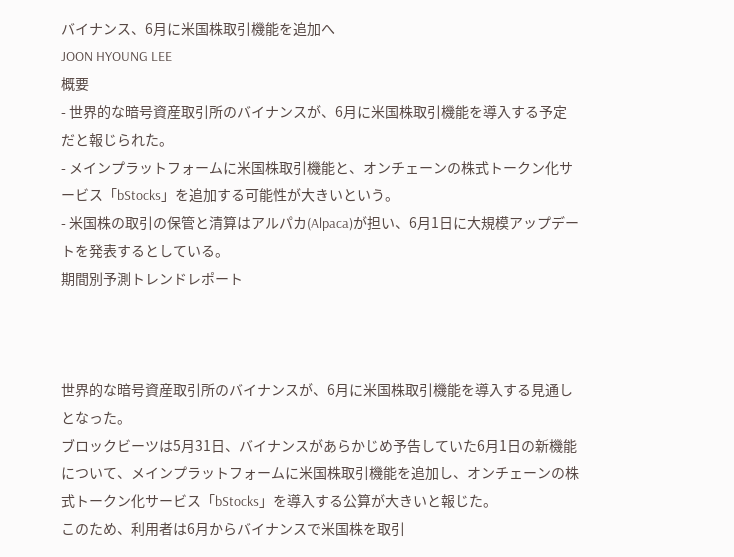バイナンス、6月に米国株取引機能を追加へ
JOON HYOUNG LEE
概要
- 世界的な暗号資産取引所のバイナンスが、6月に米国株取引機能を導入する予定だと報じられた。
- メインプラットフォームに米国株取引機能と、オンチェーンの株式トークン化サービス「bStocks」を追加する可能性が大きいという。
- 米国株の取引の保管と清算はアルパカ(Alpaca)が担い、6月1日に大規模アップデートを発表するとしている。
期間別予測トレンドレポート



世界的な暗号資産取引所のバイナンスが、6月に米国株取引機能を導入する見通しとなった。
ブロックビーツは5月31日、バイナンスがあらかじめ予告していた6月1日の新機能について、メインプラットフォームに米国株取引機能を追加し、オンチェーンの株式トークン化サービス「bStocks」を導入する公算が大きいと報じた。
このため、利用者は6月からバイナンスで米国株を取引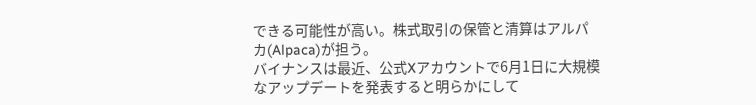できる可能性が高い。株式取引の保管と清算はアルパカ(Alpaca)が担う。
バイナンスは最近、公式Xアカウントで6月1日に大規模なアップデートを発表すると明らかにして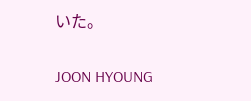いた。

JOON HYOUNG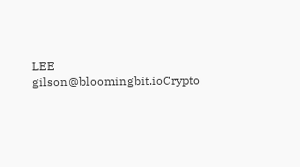LEE
gilson@bloomingbit.ioCrypto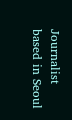Journalist based in Seoul